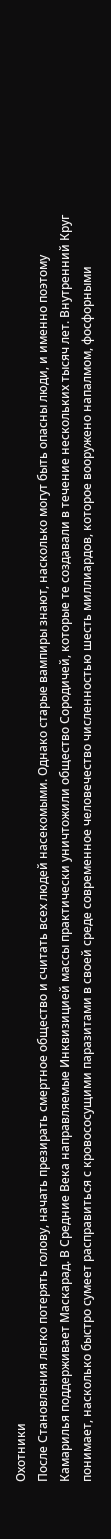Охотники
После Становления легко потерять голову, начать презирать смертное общество и считать всех людей насекомыми. Однако старые вампиры знают, насколько могут быть опасны люди, и именно поэтому Камарилья поддерживает Маскарад. В Средние Века направляемые Инквизицией массы практически уничтожили общество Сородичей, которые те создавали в течение нескольких тысяч лет. Внутренний Круг понимает, насколько быстро сумеет расправиться с кровососущими паразитами в своей среде современное человечество численностью шесть миллиардов, которое вооружено напалмом, фосфорными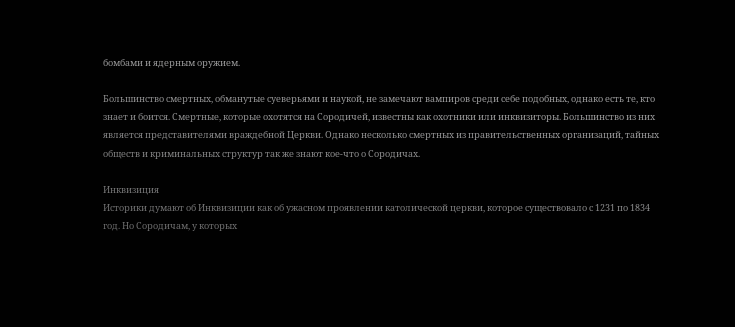бомбами и ядерным оружием.

Большинство смертных, обманутые суеверьями и наукой, не замечают вампиров среди себе подобных, однако есть те, кто знает и боится. Смертные, которые охотятся на Сородичей, известны как охотники или инквизиторы. Большинство из них является представителями враждебной Церкви. Однако несколько смертных из правительственных организаций, тайных обществ и криминальных структур так же знают кое-что о Сородичах.

Инквизиция
Историки думают об Инквизиции как об ужасном проявлении католической церкви, которое существовало с 1231 по 1834 год. Но Сородичам, у которых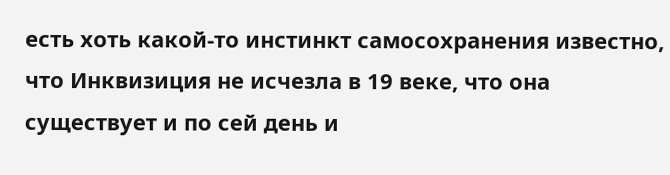есть хоть какой-то инстинкт самосохранения известно, что Инквизиция не исчезла в 19 веке, что она существует и по сей день и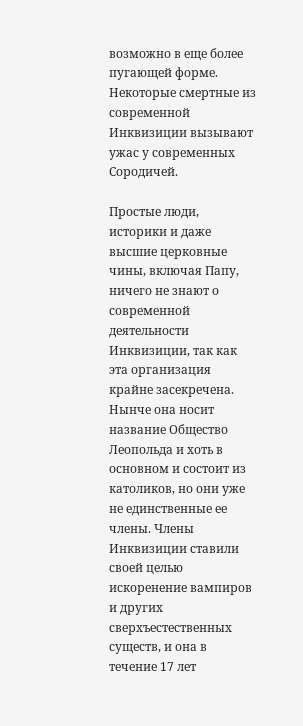возможно в еще более пугающей форме. Некоторые смертные из современной Инквизиции вызывают ужас у современных Сородичей.

Простые люди, историки и даже высшие церковные чины, включая Папу, ничего не знают о современной деятельности Инквизиции, так как эта организация крайне засекречена. Нынче она носит название Общество Леопольда и хоть в основном и состоит из католиков, но они уже не единственные ее члены. Члены Инквизиции ставили своей целью искоренение вампиров и других сверхъестественных существ, и она в течение 17 лет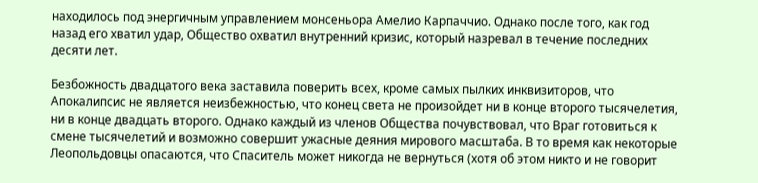находилось под энергичным управлением монсеньора Амелио Карпаччио. Однако после того, как год назад его хватил удар, Общество охватил внутренний кризис, который назревал в течение последних десяти лет.

Безбожность двадцатого века заставила поверить всех, кроме самых пылких инквизиторов, что Апокалипсис не является неизбежностью, что конец света не произойдет ни в конце второго тысячелетия, ни в конце двадцать второго. Однако каждый из членов Общества почувствовал, что Враг готовиться к смене тысячелетий и возможно совершит ужасные деяния мирового масштаба. В то время как некоторые Леопольдовцы опасаются, что Спаситель может никогда не вернуться (хотя об этом никто и не говорит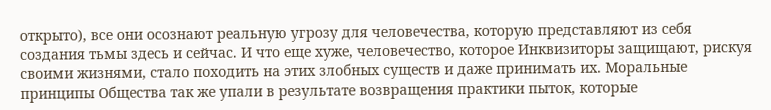открыто), все они осознают реальную угрозу для человечества, которую представляют из себя создания тьмы здесь и сейчас. И что еще хуже, человечество, которое Инквизиторы защищают, рискуя своими жизнями, стало походить на этих злобных существ и даже принимать их. Моральные принципы Общества так же упали в результате возвращения практики пыток, которые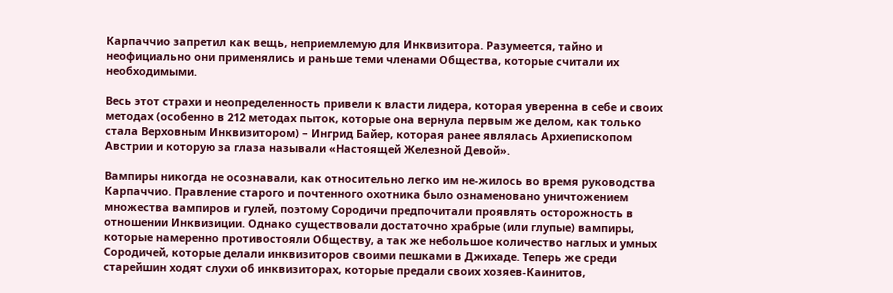Карпаччио запретил как вещь, неприемлемую для Инквизитора. Разумеется, тайно и неофициально они применялись и раньше теми членами Общества, которые считали их необходимыми.

Весь этот страхи и неопределенность привели к власти лидера, которая уверенна в себе и своих методах (особенно в 212 методах пыток, которые она вернула первым же делом, как только стала Верховным Инквизитором) – Ингрид Байер, которая ранее являлась Архиепископом Австрии и которую за глаза называли «Настоящей Железной Девой».

Вампиры никогда не осознавали, как относительно легко им не-жилось во время руководства Карпаччио. Правление старого и почтенного охотника было ознаменовано уничтожением множества вампиров и гулей, поэтому Сородичи предпочитали проявлять осторожность в отношении Инквизиции. Однако существовали достаточно храбрые (или глупые) вампиры, которые намеренно противостояли Обществу, а так же небольшое количество наглых и умных Сородичей, которые делали инквизиторов своими пешками в Джихаде. Теперь же среди старейшин ходят слухи об инквизиторах, которые предали своих хозяев-Каинитов,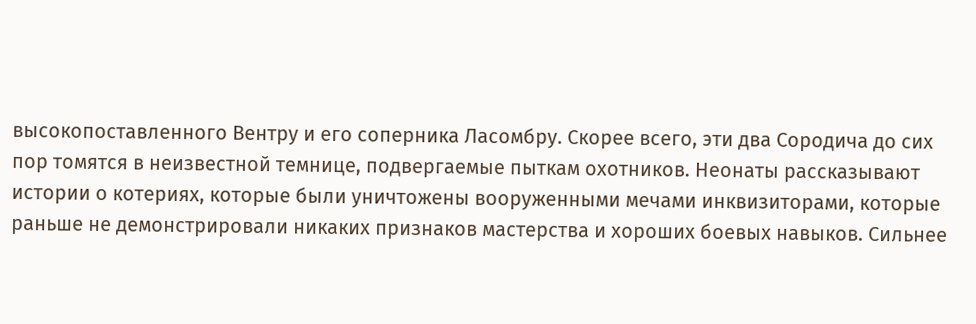высокопоставленного Вентру и его соперника Ласомбру. Скорее всего, эти два Сородича до сих пор томятся в неизвестной темнице, подвергаемые пыткам охотников. Неонаты рассказывают истории о котериях, которые были уничтожены вооруженными мечами инквизиторами, которые раньше не демонстрировали никаких признаков мастерства и хороших боевых навыков. Сильнее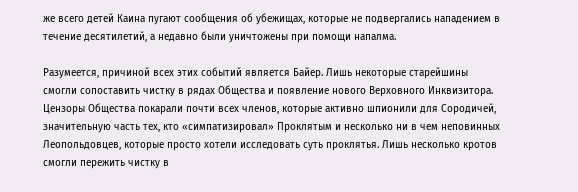же всего детей Каина пугают сообщения об убежищах, которые не подвергались нападением в течение десятилетий, а недавно были уничтожены при помощи напалма.

Разумеется, причиной всех этих событий является Байер. Лишь некоторые старейшины смогли сопоставить чистку в рядах Общества и появление нового Верховного Инквизитора. Цензоры Общества покарали почти всех членов, которые активно шпионили для Сородичей, значительную часть тех, кто «симпатизировал» Проклятым и несколько ни в чем неповинных Леопольдовцев, которые просто хотели исследовать суть проклятья. Лишь несколько кротов смогли пережить чистку в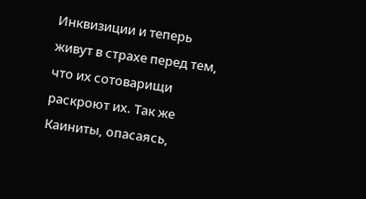Инквизиции и теперь живут в страхе перед тем, что их сотоварищи раскроют их. Так же Каиниты, опасаясь,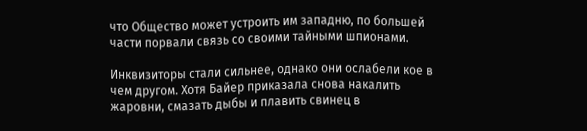что Общество может устроить им западню, по большей части порвали связь со своими тайными шпионами.

Инквизиторы стали сильнее, однако они ослабели кое в чем другом. Хотя Байер приказала снова накалить жаровни, смазать дыбы и плавить свинец в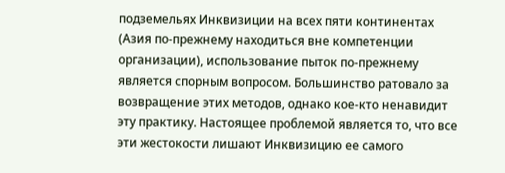подземельях Инквизиции на всех пяти континентах (Азия по-прежнему находиться вне компетенции организации), использование пыток по-прежнему является спорным вопросом. Большинство ратовало за возвращение этих методов, однако кое-кто ненавидит эту практику. Настоящее проблемой является то, что все эти жестокости лишают Инквизицию ее самого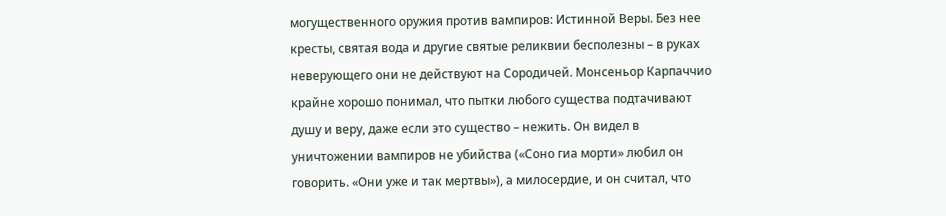могущественного оружия против вампиров: Истинной Веры. Без нее кресты, святая вода и другие святые реликвии бесполезны – в руках неверующего они не действуют на Сородичей. Монсеньор Карпаччио крайне хорошо понимал, что пытки любого существа подтачивают душу и веру, даже если это существо – нежить. Он видел в уничтожении вампиров не убийства («Соно гиа морти» любил он говорить. «Они уже и так мертвы»), а милосердие, и он считал, что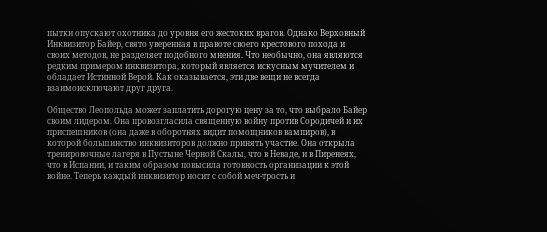пытки опускают охотника до уровня его жестоких врагов. Однако Верховный Инквизитор Байер, свято уверенная в правоте своего крестового похода и своих методов, не разделяет подобного мнения. Что необычно, она являются редким примером инквизитора, который является искусным мучителем и обладает Истинной Верой. Как оказывается, эти две вещи не всегда взаимоисключают друг друга.

Общество Леопольда может заплатить дорогую цену за то, что выбрало Байер своим лидером. Она провозгласила священную войну против Сородичей и их приспешников (она даже в оборотнях видит помощников вампиров), в которой большинство инквизиторов должно принять участие. Она открыла тренировочные лагеря в Пустыне Черной Скалы, что в Неваде, и в Пиренеях, что в Испании, и таким образом повысила готовность организации к этой войне. Теперь каждый инквизитор носит с собой меч-трость и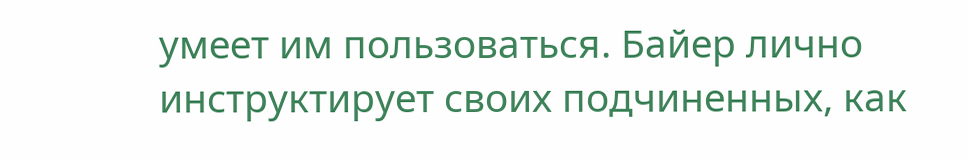умеет им пользоваться. Байер лично инструктирует своих подчиненных, как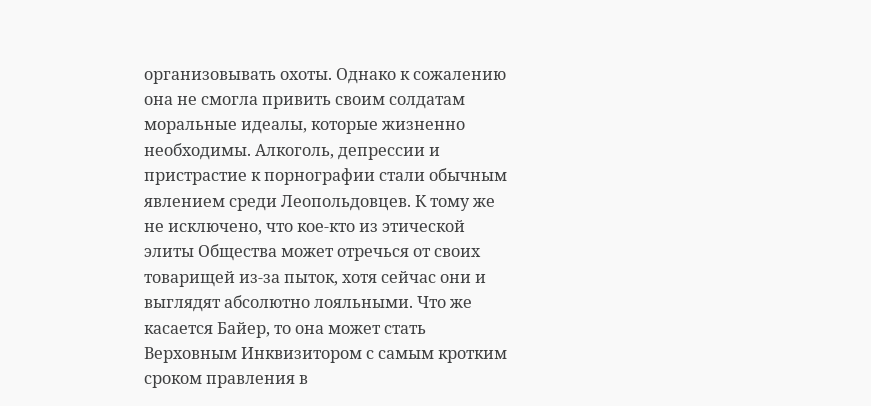организовывать охоты. Однако к сожалению она не смогла привить своим солдатам моральные идеалы, которые жизненно необходимы. Алкоголь, депрессии и пристрастие к порнографии стали обычным явлением среди Леопольдовцев. К тому же не исключено, что кое-кто из этической элиты Общества может отречься от своих товарищей из-за пыток, хотя сейчас они и выглядят абсолютно лояльными. Что же касается Байер, то она может стать Верховным Инквизитором с самым кротким сроком правления в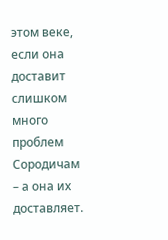этом веке, если она доставит слишком много проблем Сородичам – а она их доставляет.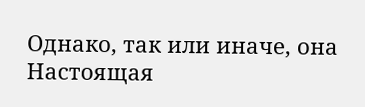Однако, так или иначе, она Настоящая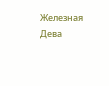Железная Дева